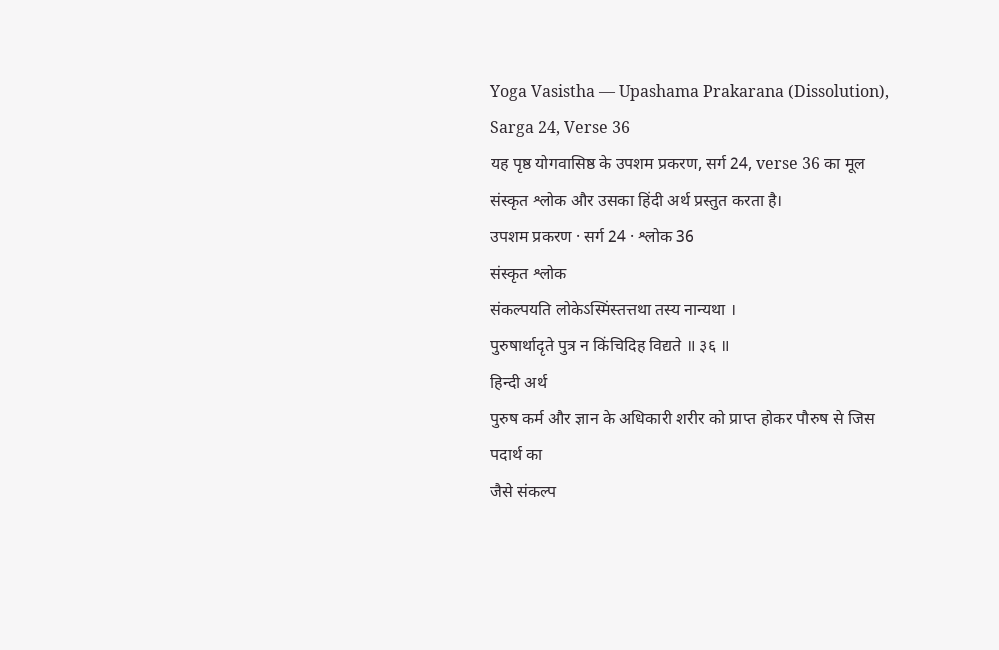Yoga Vasistha — Upashama Prakarana (Dissolution), Sarga 24, Verse 36
यह पृष्ठ योगवासिष्ठ के उपशम प्रकरण, सर्ग 24, verse 36 का मूल संस्कृत श्लोक और उसका हिंदी अर्थ प्रस्तुत करता है।
उपशम प्रकरण · सर्ग 24 · श्लोक 36
संस्कृत श्लोक
संकल्पयति लोकेऽस्मिंस्तत्तथा तस्य नान्यथा ।
पुरुषार्थादृते पुत्र न किंचिदिह विद्यते ॥ ३६ ॥
हिन्दी अर्थ
पुरुष कर्म और ज्ञान के अधिकारी शरीर को प्राप्त होकर पौरुष से जिस पदार्थ का
जैसे संकल्प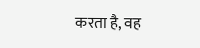करता है, वह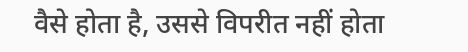वैसे होता है, उससे विपरीत नहीं होता